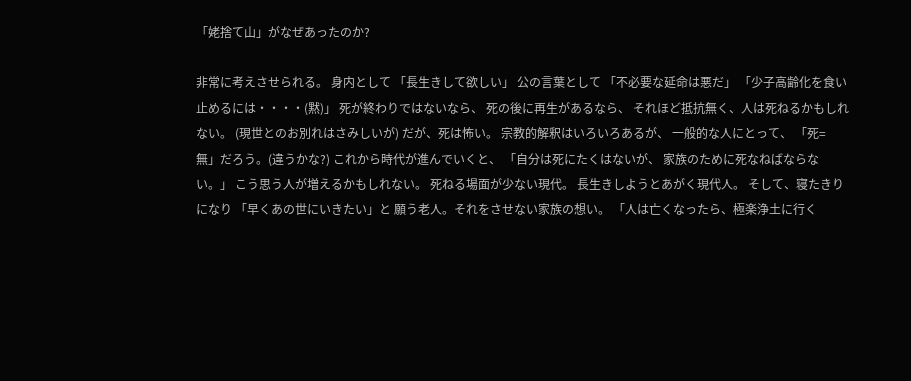「姥捨て山」がなぜあったのか?

非常に考えさせられる。 身内として 「長生きして欲しい」 公の言葉として 「不必要な延命は悪だ」 「少子高齢化を食い止めるには・・・・(黙)」 死が終わりではないなら、 死の後に再生があるなら、 それほど抵抗無く、人は死ねるかもしれない。 (現世とのお別れはさみしいが) だが、死は怖い。 宗教的解釈はいろいろあるが、 一般的な人にとって、 「死=無」だろう。(違うかな?) これから時代が進んでいくと、 「自分は死にたくはないが、 家族のために死なねばならない。」 こう思う人が増えるかもしれない。 死ねる場面が少ない現代。 長生きしようとあがく現代人。 そして、寝たきりになり 「早くあの世にいきたい」と 願う老人。それをさせない家族の想い。 「人は亡くなったら、極楽浄土に行く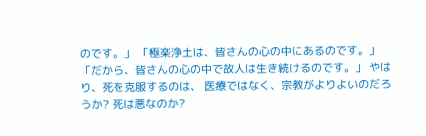のです。」 「極楽浄土は、皆さんの心の中にあるのです。」 「だから、皆さんの心の中で故人は生き続けるのです。」 やはり、死を克服するのは、 医療ではなく、宗教がよりよいのだろうか? 死は悪なのか?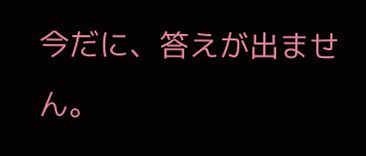今だに、答えが出ません。